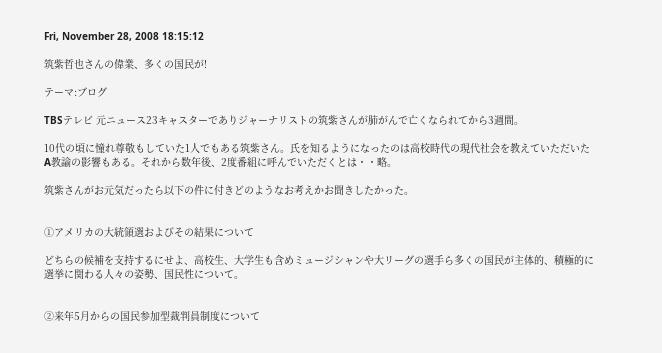Fri, November 28, 2008 18:15:12

筑紫哲也さんの偉業、多くの国民が!

テーマ:ブログ

TBSテレビ 元ニュース23キャスターでありジャーナリストの筑紫さんが肺がんで亡くなられてから3週間。

10代の頃に憧れ尊敬もしていた1人でもある筑紫さん。氏を知るようになったのは高校時代の現代社会を教えていただいたA教諭の影響もある。それから数年後、2度番組に呼んでいただくとは・・略。

筑紫さんがお元気だったら以下の件に付きどのようなお考えかお聞きしたかった。


①アメリカの大統領選およびその結果について

どちらの候補を支持するにせよ、高校生、大学生も含めミュージシャンや大リーグの選手ら多くの国民が主体的、積極的に選挙に関わる人々の姿勢、国民性について。


②来年5月からの国民参加型裁判員制度について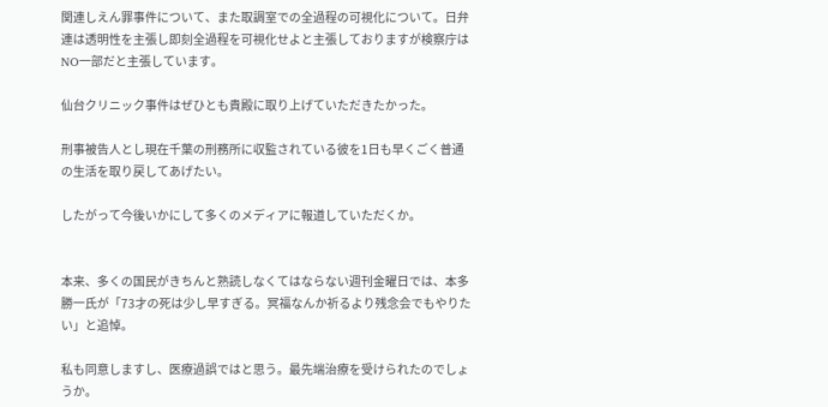関連しえん罪事件について、また取調室での全過程の可視化について。日弁連は透明性を主張し即刻全過程を可視化せよと主張しておりますが検察庁はNO一部だと主張しています。

仙台クリニック事件はぜひとも貴殿に取り上げていただきたかった。

刑事被告人とし現在千葉の刑務所に収監されている彼を1日も早くごく普通の生活を取り戻してあげたい。

したがって今後いかにして多くのメディアに報道していただくか。


本来、多くの国民がきちんと熟読しなくてはならない週刊金曜日では、本多勝一氏が「73才の死は少し早すぎる。冥福なんか祈るより残念会でもやりたい」と追悼。

私も同意しますし、医療過誤ではと思う。最先端治療を受けられたのでしょうか。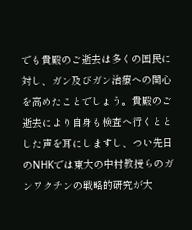でも貴殿のご逝去は多くの国民に対し、ガン及びガン治療への関心を高めたことでしょう。貴殿のご逝去により自身も検査へ行くととした声を耳にしますし、つい先日のNHKでは東大の中村教授らのガンワクチンの戦略的研究が大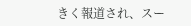きく報道され、スー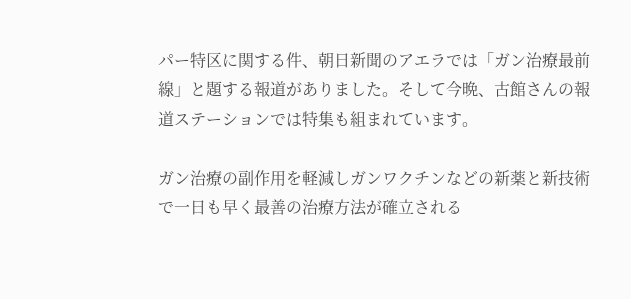パー特区に関する件、朝日新聞のアエラでは「ガン治療最前線」と題する報道がありました。そして今晩、古館さんの報道ステーションでは特集も組まれています。

ガン治療の副作用を軽減しガンワクチンなどの新薬と新技術で一日も早く最善の治療方法が確立される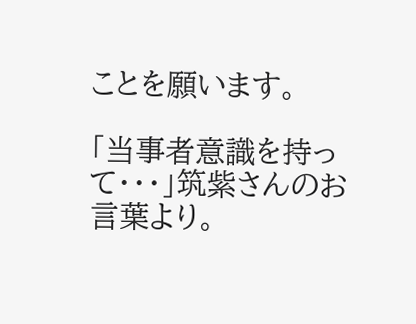ことを願います。

「当事者意識を持って・・・」筑紫さんのお言葉より。